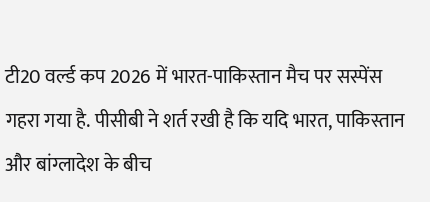टी20 वर्ल्ड कप 2026 में भारत-पाकिस्तान मैच पर सस्पेंस गहरा गया है. पीसीबी ने शर्त रखी है कि यदि भारत, पाकिस्तान और बांग्लादेश के बीच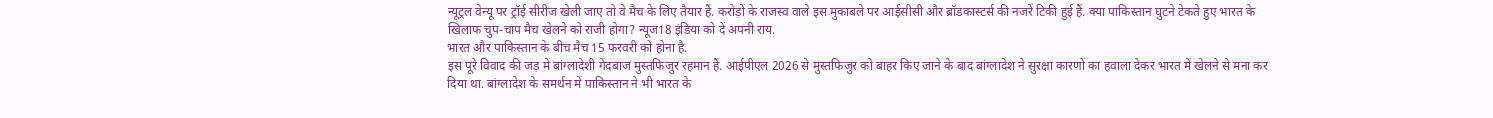न्यूट्रल वेन्यू पर ट्रॉई सीरीज खेली जाए तो वे मैच के लिए तैयार हैं. करोड़ों के राजस्व वाले इस मुकाबले पर आईसीसी और ब्रॉडकास्टर्स की नजरें टिकी हुई हैं. क्या पाकिस्तान घुटने टेकते हुए भारत के खिलाफ चुप-चाप मैच खेलने को राजी होगा? न्यूज18 इंडिया को दें अपनी राय.
भारत और पाकिस्तान के बीच मैच 15 फरवरी को होना है.
इस पूरे विवाद की जड़ में बांग्लादेशी गेंदबाज मुस्तफिजुर रहमान हैं. आईपीएल 2026 से मुस्तफिजुर को बाहर किए जाने के बाद बांग्लादेश ने सुरक्षा कारणों का हवाला देकर भारत में खेलने से मना कर दिया था. बांग्लादेश के समर्थन में पाकिस्तान ने भी भारत के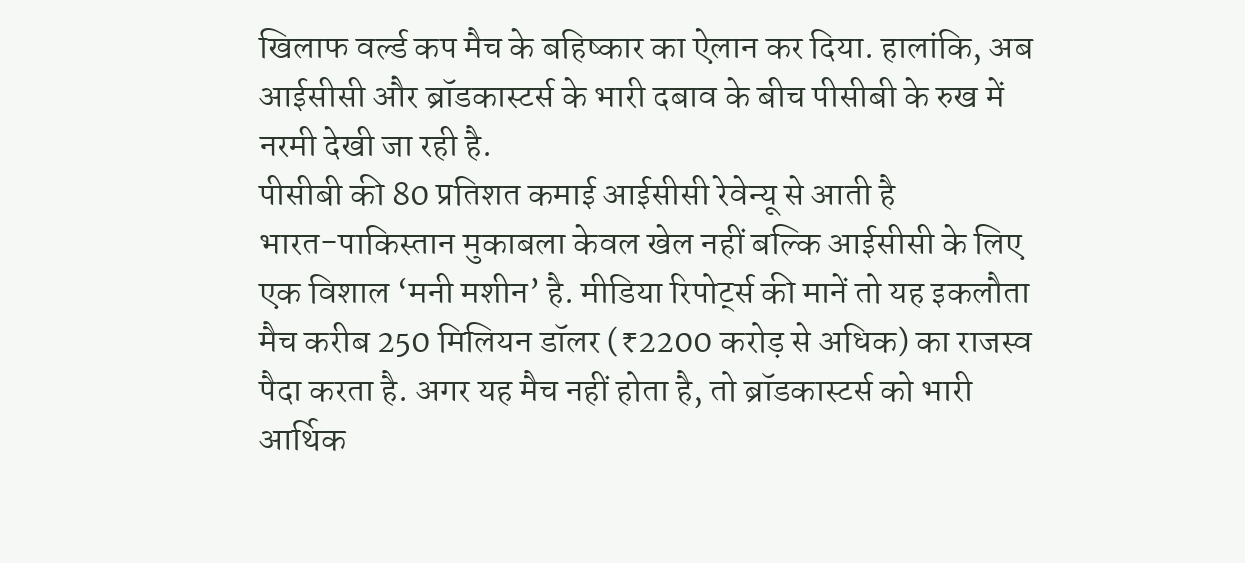खिलाफ वर्ल्ड कप मैच के बहिष्कार का ऐलान कर दिया. हालांकि, अब आईसीसी और ब्रॉडकास्टर्स के भारी दबाव के बीच पीसीबी के रुख में नरमी देखी जा रही है.
पीसीबी की 80 प्रतिशत कमाई आईसीसी रेवेन्यू से आती है
भारत-पाकिस्तान मुकाबला केवल खेल नहीं बल्कि आईसीसी के लिए एक विशाल ‘मनी मशीन’ है. मीडिया रिपोर्ट्स की मानें तो यह इकलौता मैच करीब 250 मिलियन डॉलर (₹2200 करोड़ से अधिक) का राजस्व पैदा करता है. अगर यह मैच नहीं होता है, तो ब्रॉडकास्टर्स को भारी आर्थिक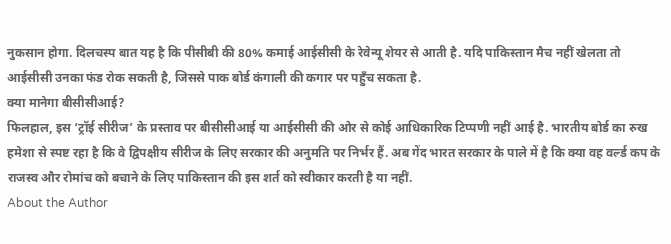नुकसान होगा. दिलचस्प बात यह है कि पीसीबी की 80% कमाई आईसीसी के रेवेन्यू शेयर से आती है. यदि पाकिस्तान मैच नहीं खेलता तो आईसीसी उनका फंड रोक सकती है, जिससे पाक बोर्ड कंगाली की कगार पर पहुँच सकता है.
क्या मानेगा बीसीसीआई?
फिलहाल, इस ‘ट्रॉई सीरीज’ के प्रस्ताव पर बीसीसीआई या आईसीसी की ओर से कोई आधिकारिक टिप्पणी नहीं आई है. भारतीय बोर्ड का रुख हमेशा से स्पष्ट रहा है कि वे द्विपक्षीय सीरीज के लिए सरकार की अनुमति पर निर्भर हैं. अब गेंद भारत सरकार के पाले में है कि क्या वह वर्ल्ड कप के राजस्व और रोमांच को बचाने के लिए पाकिस्तान की इस शर्त को स्वीकार करती है या नहीं.
About the Author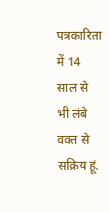पत्रकारिता में 14 साल से भी लंबे वक्त से सक्रिय हूं.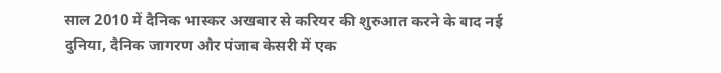साल 2010 में दैनिक भास्कर अखबार से करियर की शुरुआत करने के बाद नई दुनिया, दैनिक जागरण और पंजाब केसरी में एक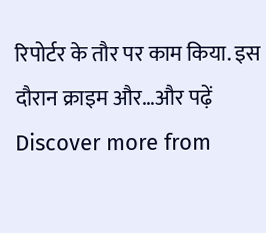रिपोर्टर के तौर पर काम किया. इस दौरान क्राइम और…और पढ़ें
Discover more from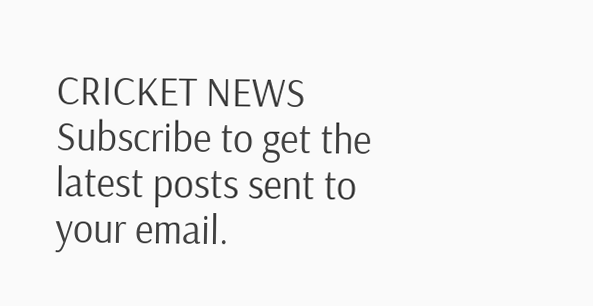CRICKET NEWS
Subscribe to get the latest posts sent to your email.